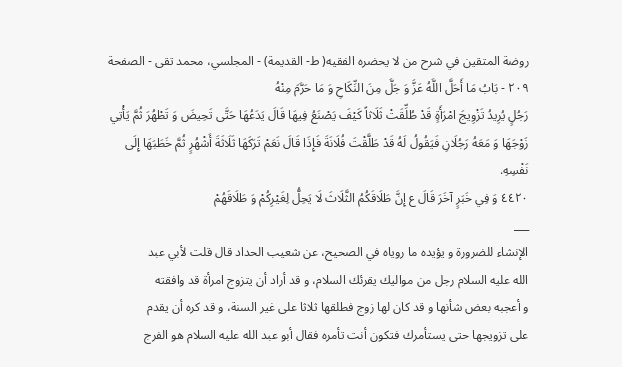روضة المتقين في شرح من لا يحضره الفقيه( ط- القديمة) - المجلسي، محمد تقى - الصفحة ٢٠٩ - بَابُ مَا أَحَلَّ اللَّهُ عَزَّ وَ جَلَّ مِنَ النِّكَاحِ وَ مَا حَرَّمَ مِنْهُ
رَجُلٍ يُرِيدُ تَزْوِيجَ امْرَأَةٍ قَدْ طُلِّقَتْ ثَلَاثاً كَيْفَ يَصْنَعُ فِيهَا قَالَ يَدَعُهَا حَتَّى تَحِيضَ وَ تَطْهُرَ ثُمَّ يَأْتِي زَوْجَهَا وَ مَعَهُ رَجُلَانِ فَيَقُولُ لَهُ قَدْ طَلَّقْتَ فُلَانَةَ فَإِذَا قَالَ نَعَمْ تَرَكَهَا ثَلَاثَةَ أَشْهُرٍ ثُمَّ خَطَبَهَا إِلَى نَفْسِهِ.
٤٤٢٠ وَ فِي خَبَرٍ آخَرَ قَالَ ع إِنَّ طَلَاقَكُمُ الثَّلَاثَ لَا يَحِلُّ لِغَيْرِكُمْ وَ طَلَاقَهُمْ
___
الإنشاء للضرورة و يؤيده ما روياه في الصحيح، عن شعيب الحداد قال قلت لأبي عبد
الله عليه السلام رجل من مواليك يقرئك السلام، و قد أراد أن يتزوج امرأة قد وافقته
و أعجبه بعض شأنها و قد كان لها زوج فطلقها ثلاثا على غير السنة، و قد كره أن يقدم
على تزويجها حتى يستأمرك فتكون أنت تأمره فقال أبو عبد الله عليه السلام هو الفرج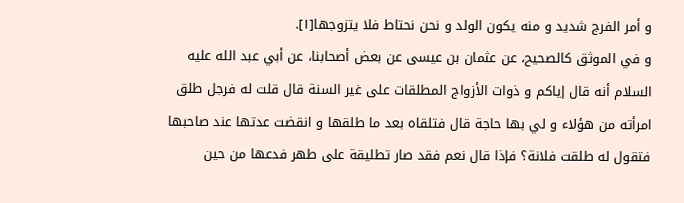و أمر الفرج شديد و منه يكون الولد و نحن نحتاط فلا يتزوجها[١].
و في الموثق كالصحيح، عن عثمان بن عيسى عن بعض أصحابنا، عن أبي عبد الله عليه السلام أنه قال إياكم و ذوات الأزواج المطلقات على غير السنة قال قلت له فرجل طلق امرأته من هؤلاء و لي بها حاجة قال فتلقاه بعد ما طلقها و انقضت عدتها عند صاحبها فتقول له طلقت فلانة؟ فإذا قال نعم فقد صار تطليقة على طهر فدعها من حين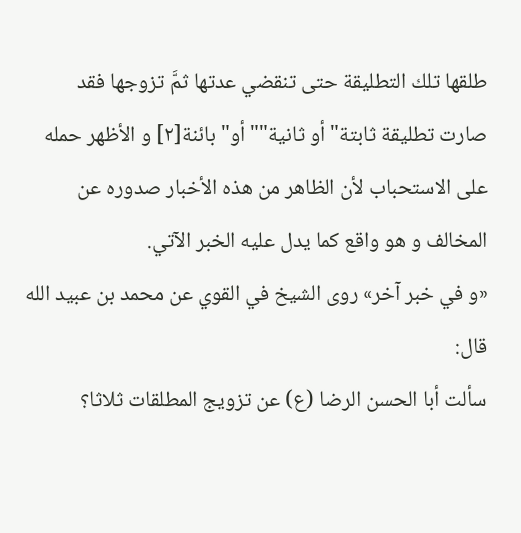طلقها تلك التطليقة حتى تنقضي عدتها ثمَّ تزوجها فقد صارت تطليقة ثابتة" أو ثانية"" أو" بائنة[٢] و الأظهر حمله على الاستحباب لأن الظاهر من هذه الأخبار صدوره عن المخالف و هو واقع كما يدل عليه الخبر الآتي.
«و في خبر آخر» روى الشيخ في القوي عن محمد بن عبيد الله قال:
سألت أبا الحسن الرضا (ع) عن تزويج المطلقات ثلاثا؟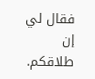فقال لي إن طلاقكم.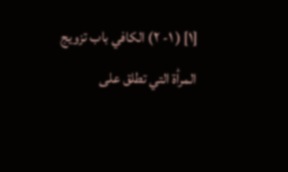[١] ( ١- ٢) الكافي باب تزويج المرأة التي تطلق على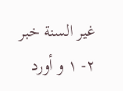غير السنة خبر ٢- ١ و أورد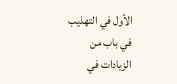الأول في التهذيب في باب من الزيادات في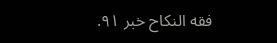فقه النكاح خبر ٩١.